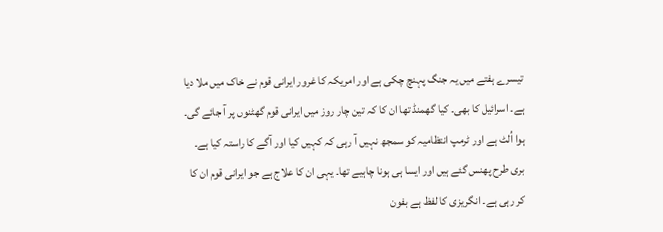تیسرے ہفتے میں یہ جنگ پہنچ چکی ہے اور امریکہ کا غرور ایرانی قوم نے خاک میں ملا دیا ہے۔ اسرائیل کا بھی۔ کیا گھمنڈ تھا ان کا کہ تین چار روز میں ایرانی قوم گھٹنوں پر آ جائے گی۔ ہوا اُلٹ ہے اور ٹرمپ انتظامیہ کو سمجھ نہیں آ رہی کہ کہیں کیا اور آگے کا راستہ کیا ہے۔ بری طرح پھنس گئے ہیں اور ایسا ہی ہونا چاہیے تھا۔ یہی ان کا علاج ہے جو ایرانی قوم ان کا کر رہی ہے۔ انگریزی کا لفظ ہے بفون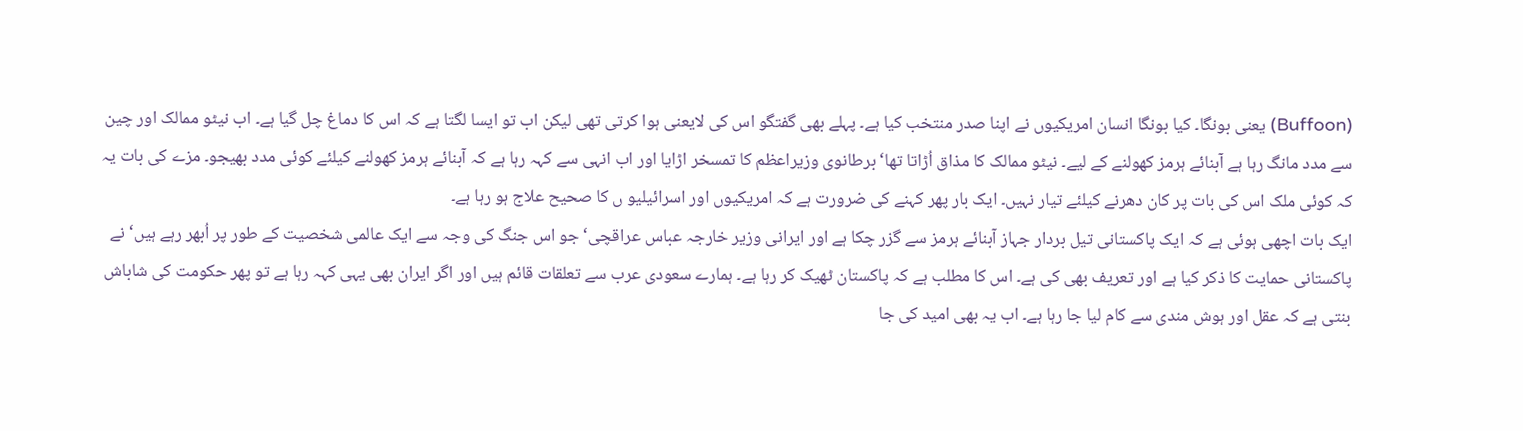(Buffoon) یعنی بونگا۔ کیا بونگا انسان امریکیوں نے اپنا صدر منتخب کیا ہے۔ پہلے بھی گفتگو اس کی لایعنی ہوا کرتی تھی لیکن اب تو ایسا لگتا ہے کہ اس کا دماغ چل گیا ہے۔ اب نیٹو ممالک اور چین سے مدد مانگ رہا ہے آبنائے ہرمز کھولنے کے لیے۔ نیٹو ممالک کا مذاق اُڑاتا تھا‘ برطانوی وزیراعظم کا تمسخر اڑایا اور اب انہی سے کہہ رہا ہے کہ آبنائے ہرمز کھولنے کیلئے کوئی مدد بھیجو۔ مزے کی بات یہ کہ کوئی ملک اس کی بات پر کان دھرنے کیلئے تیار نہیں۔ ایک بار پھر کہنے کی ضرورت ہے کہ امریکیوں اور اسرائیلیو ں کا صحیح علاج ہو رہا ہے۔
ایک بات اچھی ہوئی ہے کہ ایک پاکستانی تیل بردار جہاز آبنائے ہرمز سے گزر چکا ہے اور ایرانی وزیر خارجہ عباس عراقچی‘ جو اس جنگ کی وجہ سے ایک عالمی شخصیت کے طور پر اُبھر رہے ہیں‘ نے پاکستانی حمایت کا ذکر کیا ہے اور تعریف بھی کی ہے۔ اس کا مطلب ہے کہ پاکستان ٹھیک کر رہا ہے۔ ہمارے سعودی عرب سے تعلقات قائم ہیں اور اگر ایران بھی یہی کہہ رہا ہے تو پھر حکومت کی شاباش بنتی ہے کہ عقل اور ہوش مندی سے کام لیا جا رہا ہے۔ اب یہ بھی امید کی جا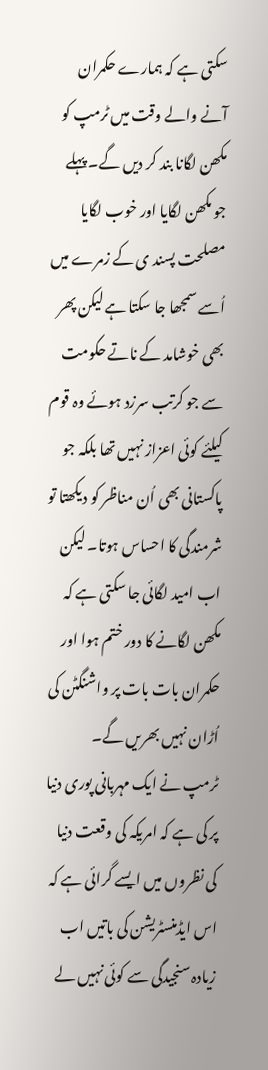سکتی ہے کہ ہمارے حکمران آنے والے وقت میں ٹرمپ کو مکھن لگانا بند کر دیں گے۔ پہلے جو مکھن لگایا اور خوب لگایا مصلحت پسند ی کے زمرے میں اُسے سمجھا جا سکتا ہے لیکن پھر بھی خوشامد کے ناتے حکومت سے جو کرتب سرزد ہوئے وہ قوم کیلئے کوئی اعزاز نہیں تھا بلکہ جو پاکستانی بھی اُن مناظر کو دیکھتا تو شرمندگی کا احساس ہوتا۔ لیکن اب امید لگائی جا سکتی ہے کہ مکھن لگانے کا دور ختم ہوا اور حکمران بات بات پر واشنگٹن کی اُڑان نہیں بھریں گے۔
ٹرمپ نے ایک مہربانی پوری دنیا پر کی ہے کہ امریکہ کی وقعت دنیا کی نظروں میں ایسے گرائی ہے کہ اس ایڈمنسٹریشن کی باتیں اب زیادہ سنجیدگی سے کوئی نہیں لے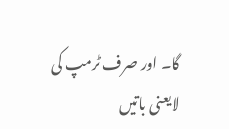گا۔ اور صرف ٹرمپ کی لایعنی باتیں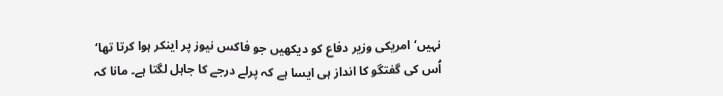نہیں‘ امریکی وزیر دفاع کو دیکھیں جو فاکس نیوز پر اینکر ہوا کرتا تھا‘ اُس کی گفتگو کا انداز ہی ایسا ہے کہ پرلے درجے کا جاہل لگتا ہے۔ مانا کہ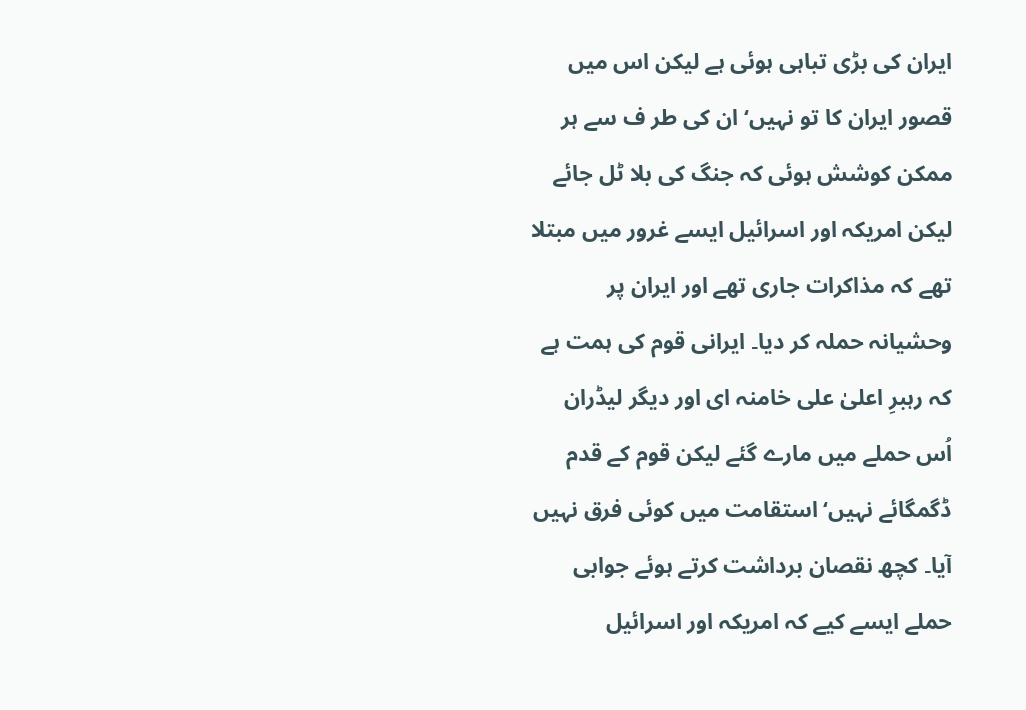ایران کی بڑی تباہی ہوئی ہے لیکن اس میں قصور ایران کا تو نہیں‘ ان کی طر ف سے ہر ممکن کوشش ہوئی کہ جنگ کی بلا ٹل جائے لیکن امریکہ اور اسرائیل ایسے غرور میں مبتلا تھے کہ مذاکرات جاری تھے اور ایران پر وحشیانہ حملہ کر دیا۔ ایرانی قوم کی ہمت ہے کہ رہبرِ اعلیٰ علی خامنہ ای اور دیگر لیڈران اُس حملے میں مارے گئے لیکن قوم کے قدم ڈگمگائے نہیں‘ استقامت میں کوئی فرق نہیں آیا۔ کچھ نقصان برداشت کرتے ہوئے جوابی حملے ایسے کیے کہ امریکہ اور اسرائیل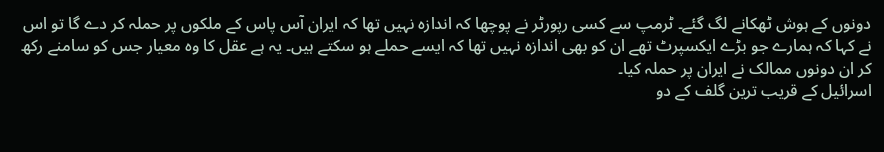دونوں کے ہوش ٹھکانے لگ گئے۔ ٹرمپ سے کسی رپورٹر نے پوچھا کہ اندازہ نہیں تھا کہ ایران آس پاس کے ملکوں پر حملہ کر دے گا تو اس نے کہا کہ ہمارے جو بڑے ایکسپرٹ تھے ان کو بھی اندازہ نہیں تھا کہ ایسے حملے ہو سکتے ہیں۔ یہ ہے عقل کا وہ معیار جس کو سامنے رکھ کر ان دونوں ممالک نے ایران پر حملہ کیا۔
اسرائیل کے قریب ترین گلف کے دو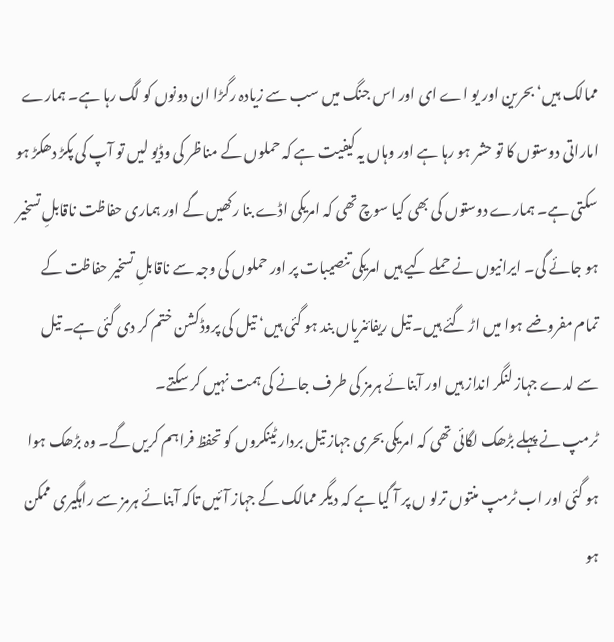ممالک ہیں‘ بحرین اور یو اے ای اور اس جنگ میں سب سے زیادہ رگڑا ان دونوں کو لگ رہا ہے۔ ہمارے اماراتی دوستوں کا تو حشر ہو رہا ہے اور وہاں یہ کیفیت ہے کہ حملوں کے مناظر کی وڈیو لیں تو آپ کی پکڑ دھکڑ ہو سکتی ہے۔ ہمارے دوستوں کی بھی کیا سوچ تھی کہ امریکی اڈے بنا رکھیں گے اور ہماری حفاظت ناقابلِ تسخیر ہو جائے گی۔ ایرانیوں نے حملے کیے ہیں امریکی تنصیبات پر اور حملوں کی وجہ سے ناقابلِ تسخیر حفاظت کے تمام مفروضے ہوا میں اڑ گئے ہیں۔ تیل ریفائنریاں بند ہو گئی ہیں‘ تیل کی پروڈکشن ختم کر دی گئی ہے۔ تیل سے لدے جہاز لنگر انداز ہیں اور آبنائے ہرمز کی طرف جانے کی ہمت نہیں کر سکتے۔
ٹرمپ نے پہلے بڑھک لگائی تھی کہ امریکی بحری جہاز تیل بردار ٹینکروں کو تحفظ فراہم کریں گے۔ وہ بڑھک ہوا ہو گئی اور اب ٹرمپ منتوں ترلو ں پر آ گیا ہے کہ دیگر ممالک کے جہاز آئیں تاکہ آبنائے ہرمز سے راہگیری ممکن ہو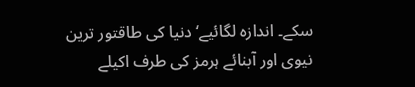سکے۔ اندازہ لگائیے‘ دنیا کی طاقتور ترین نیوی اور آبنائے ہرمز کی طرف اکیلے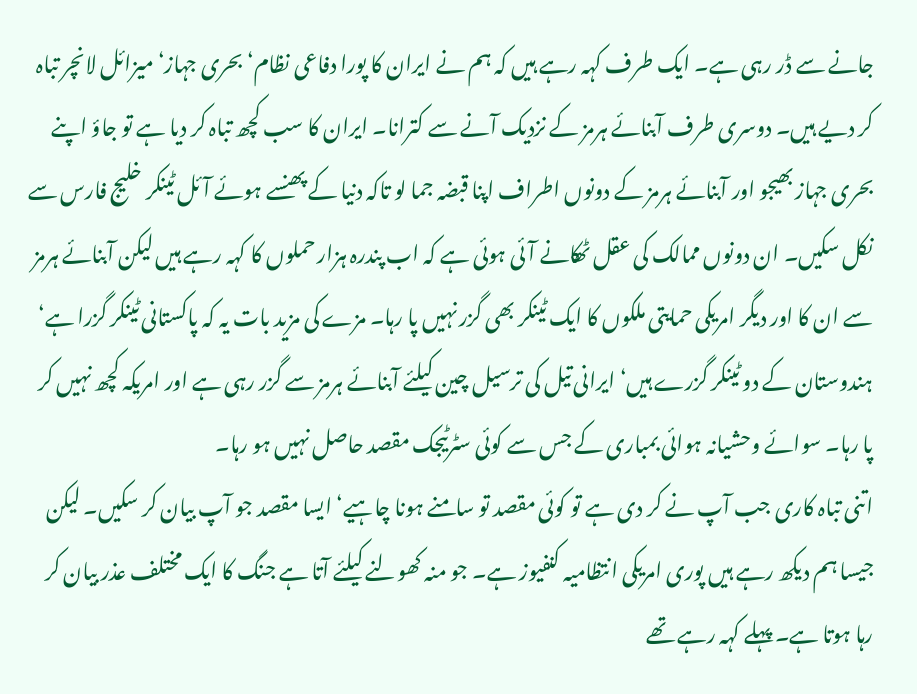جانے سے ڈر رہی ہے۔ ایک طرف کہہ رہے ہیں کہ ہم نے ایران کا پورا دفاعی نظام‘ بحری جہاز‘ میزائل لانچر تباہ کر دیے ہیں۔ دوسری طرف آبنائے ہرمز کے نزدیک آنے سے کترانا۔ ایران کا سب کچھ تباہ کر دیا ہے تو جاؤ اپنے بحری جہاز بھیجو اور آبنائے ہرمز کے دونوں اطراف اپنا قبضہ جما لو تاکہ دنیا کے پھنسے ہوئے آئل ٹینکر خلیج فارس سے نکل سکیں۔ ان دونوں ممالک کی عقل ٹھکانے آئی ہوئی ہے کہ اب پندرہ ہزار حملوں کا کہہ رہے ہیں لیکن آبنائے ہرمز سے ان کا اور دیگر امریکی حمایتی ملکوں کا ایک ٹینکر بھی گزر نہیں پا رہا۔ مزے کی مزید بات یہ کہ پاکستانی ٹینکر گزرا ہے‘ ہندوستان کے دو ٹینکر گزرے ہیں‘ ایرانی تیل کی ترسیل چین کیلئے آبنائے ہرمز سے گزر رہی ہے اور امریکہ کچھ نہیں کر پا رہا۔ سوائے وحشیانہ ہوائی بمباری کے جس سے کوئی سٹرٹیجک مقصد حاصل نہیں ہو رہا۔
اتنی تباہ کاری جب آپ نے کر دی ہے تو کوئی مقصد تو سامنے ہونا چاہیے‘ ایسا مقصد جو آپ بیان کر سکیں۔ لیکن جیسا ہم دیکھ رہے ہیں پوری امریکی انتظامیہ کنفیوز ہے۔ جو منہ کھولنے کیلئے آتا ہے جنگ کا ایک مختلف عذر بیان کر رہا ہوتا ہے۔ پہلے کہہ رہے تھے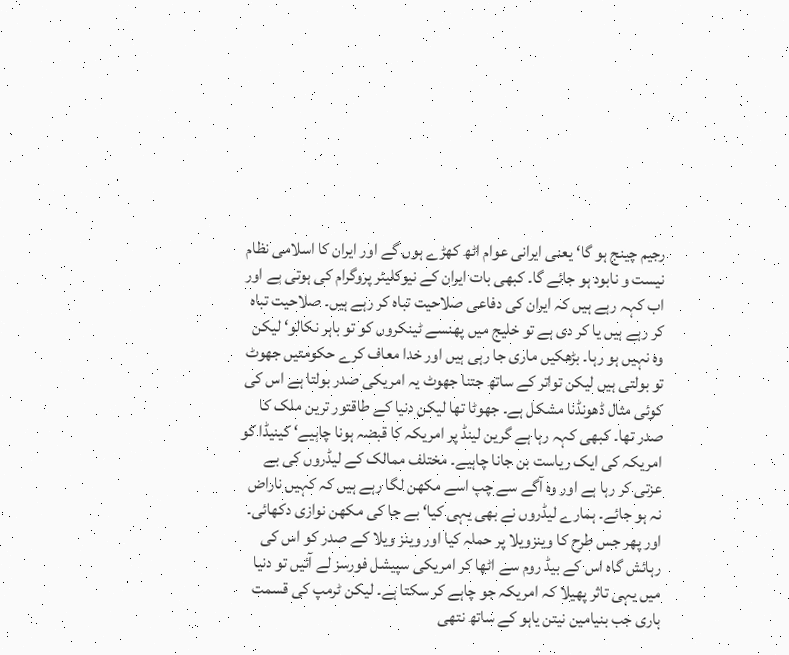رجیم چینج ہو گا‘ یعنی ایرانی عوام اٹھ کھڑے ہوں گے اور ایران کا اسلامی نظام نیست و نابود ہو جائے گا۔ کبھی بات ایران کے نیوکلیئر پروگرام کی ہوتی ہے اور اب کہہ رہے ہیں کہ ایران کی دفاعی صلاحیت تباہ کر رہے ہیں۔ صلاحیت تباہ کر رہے ہیں یا کر دی ہے تو خلیج میں پھنسے ٹینکروں کو تو باہر نکالو‘ لیکن وہ نہیں ہو رہا۔ بڑھکیں ماری جا رہی ہیں اور خدا معاف کرے حکومتیں جھوٹ تو بولتی ہیں لیکن تواتر کے ساتھ جتنا جھوٹ یہ امریکی صدر بولتا ہے اس کی کوئی مثال ڈھونڈنا مشکل ہے۔ جھوٹا تھا لیکن دنیا کے طاقتور ترین ملک کا صدر تھا۔ کبھی کہہ رہا ہے گرین لینڈ پر امریکہ کا قبضہ ہونا چاہیے‘ کینیڈا کو امریکہ کی ایک ریاست بن جانا چاہیے۔ مختلف ممالک کے لیڈروں کی بے عزتی کر رہا ہے اور وہ آگے سے چپ اسے مکھن لگا رہے ہیں کہ کہیں ناراض نہ ہو جائے۔ ہمارے لیڈروں نے بھی یہی کیا‘ بے جا کی مکھن نوازی دکھائی۔ اور پھر جس طرح کا وینزویلا پر حملہ کیا اور وینز ویلا کے صدر کو اس کی رہائش گاہ اس کے بیڈ روم سے اٹھا کر امریکی سپیشل فورسز لے آئیں تو دنیا میں یہی تاثر پھیلا کہ امریکہ جو چاہے کر سکتا ہے۔ لیکن ٹرمپ کی قسمت ہاری جب بنیامین نیتن یاہو کے ساتھ نتھی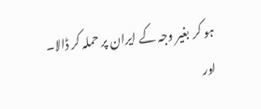ہو کر بغیر وجہ کے ایران پر حملہ کر ڈالا۔ اور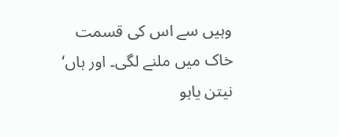وہیں سے اس کی قسمت خاک میں ملنے لگی۔ اور ہاں‘ نیتن یاہو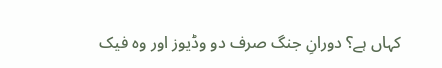کہاں ہے؟ دورانِ جنگ صرف دو وڈیوز اور وہ فیک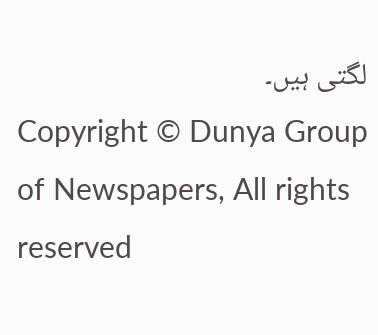لگتی ہیں۔
Copyright © Dunya Group of Newspapers, All rights reserved